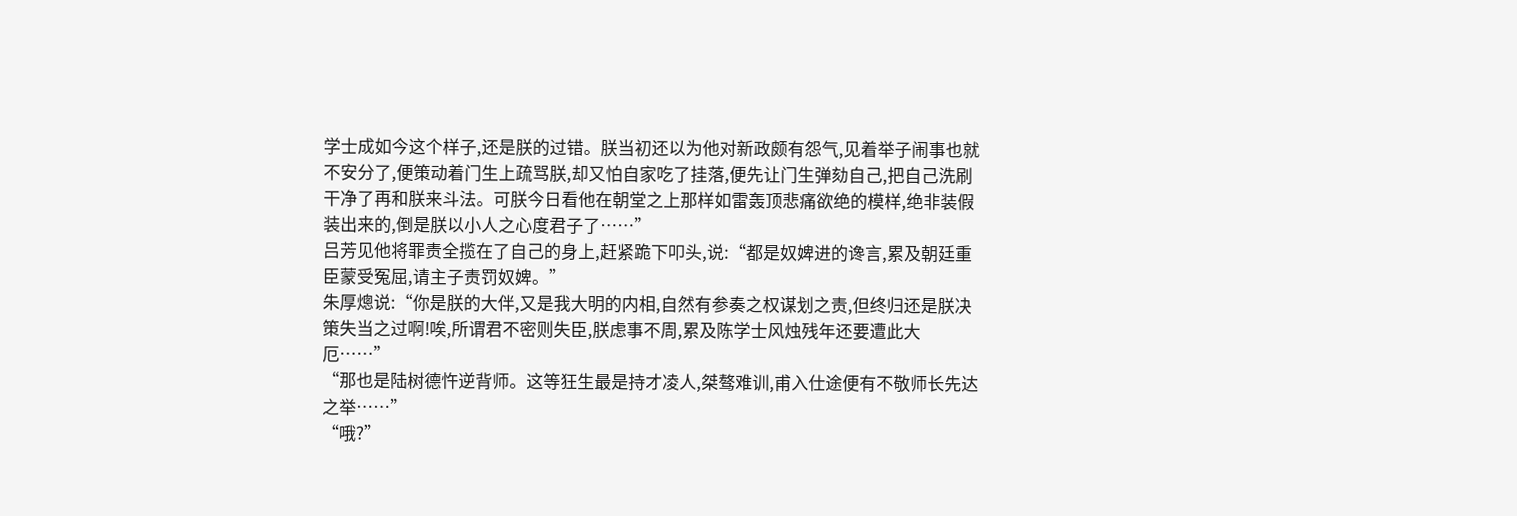学士成如今这个样子,还是朕的过错。朕当初还以为他对新政颇有怨气,见着举子闹事也就不安分了,便策动着门生上疏骂朕,却又怕自家吃了挂落,便先让门生弹劾自己,把自己洗刷干净了再和朕来斗法。可朕今日看他在朝堂之上那样如雷轰顶悲痛欲绝的模样,绝非装假装出来的,倒是朕以小人之心度君子了……”
吕芳见他将罪责全揽在了自己的身上,赶紧跪下叩头,说:“都是奴婢进的谗言,累及朝廷重臣蒙受冤屈,请主子责罚奴婢。”
朱厚熜说:“你是朕的大伴,又是我大明的内相,自然有参奏之权谋划之责,但终归还是朕决策失当之过啊!唉,所谓君不密则失臣,朕虑事不周,累及陈学士风烛残年还要遭此大厄……”
“那也是陆树德忤逆背师。这等狂生最是持才凌人,桀骜难训,甫入仕途便有不敬师长先达之举……”
“哦?”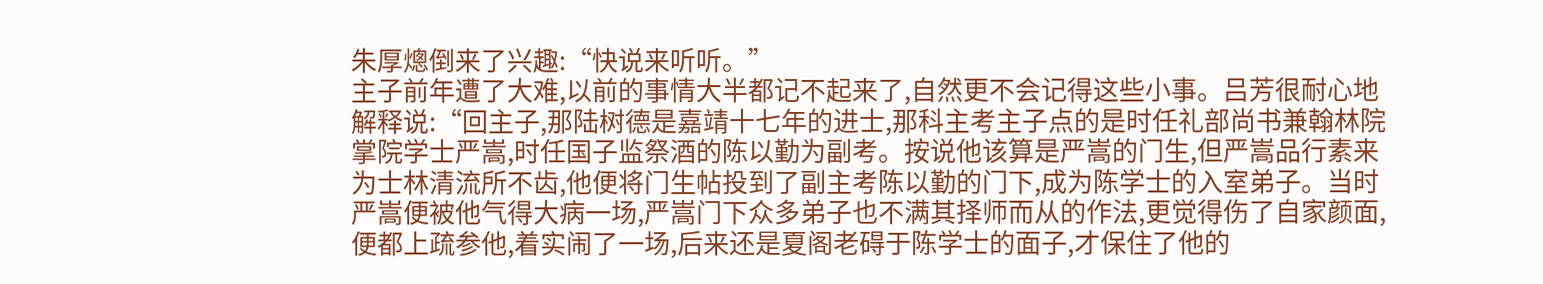朱厚熜倒来了兴趣:“快说来听听。”
主子前年遭了大难,以前的事情大半都记不起来了,自然更不会记得这些小事。吕芳很耐心地解释说:“回主子,那陆树德是嘉靖十七年的进士,那科主考主子点的是时任礼部尚书兼翰林院掌院学士严嵩,时任国子监祭酒的陈以勤为副考。按说他该算是严嵩的门生,但严嵩品行素来为士林清流所不齿,他便将门生帖投到了副主考陈以勤的门下,成为陈学士的入室弟子。当时严嵩便被他气得大病一场,严嵩门下众多弟子也不满其择师而从的作法,更觉得伤了自家颜面,便都上疏参他,着实闹了一场,后来还是夏阁老碍于陈学士的面子,才保住了他的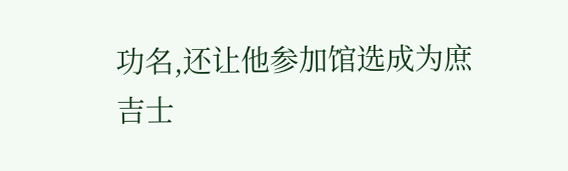功名,还让他参加馆选成为庶吉士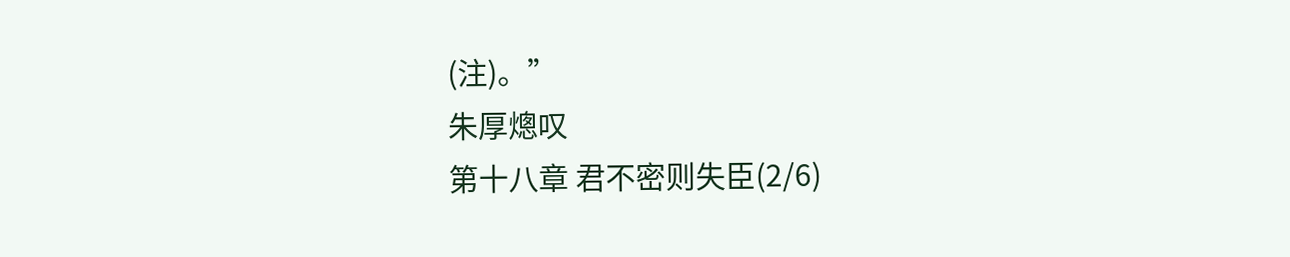(注)。”
朱厚熜叹
第十八章 君不密则失臣(2/6)